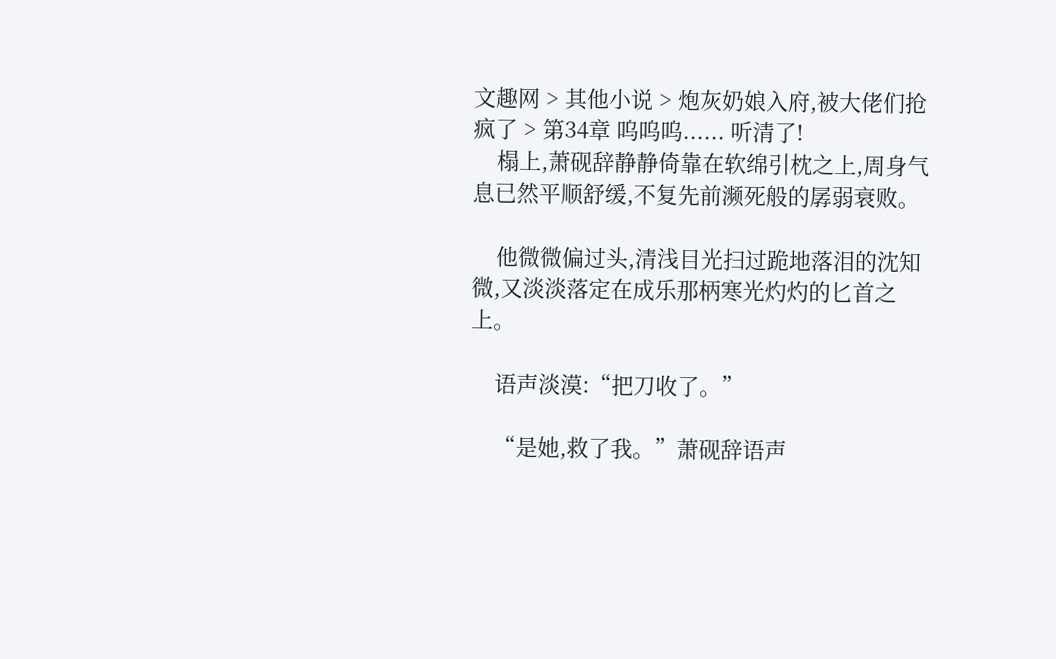文趣网 > 其他小说 > 炮灰奶娘入府,被大佬们抢疯了 > 第34章 呜呜呜...... 听清了!
    榻上,萧砚辞静静倚靠在软绵引枕之上,周身气息已然平顺舒缓,不复先前濒死般的孱弱衰败。

    他微微偏过头,清浅目光扫过跪地落泪的沈知微,又淡淡落定在成乐那柄寒光灼灼的匕首之上。

    语声淡漠:“把刀收了。”

    “是她,救了我。”萧砚辞语声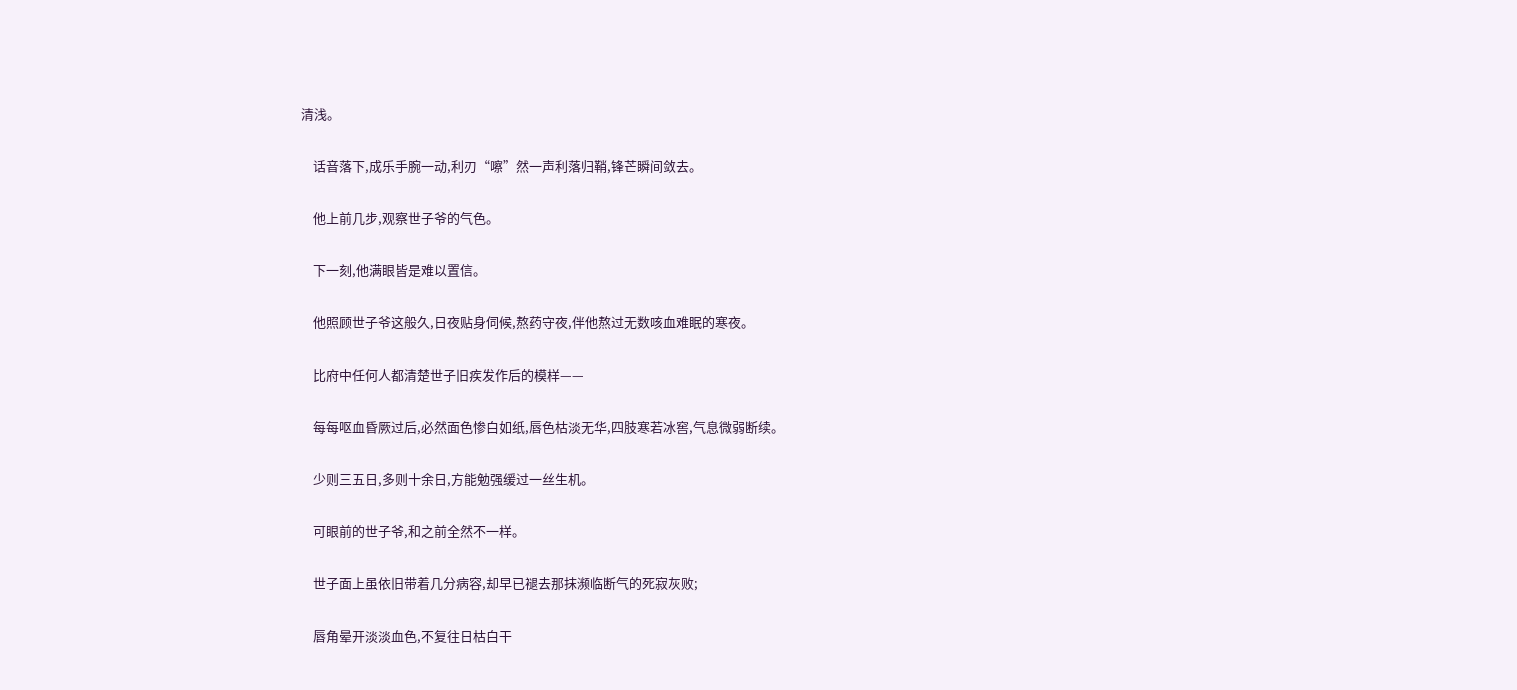清浅。

    话音落下,成乐手腕一动,利刃“嚓”然一声利落归鞘,锋芒瞬间敛去。

    他上前几步,观察世子爷的气色。

    下一刻,他满眼皆是难以置信。

    他照顾世子爷这般久,日夜贴身伺候,熬药守夜,伴他熬过无数咳血难眠的寒夜。

    比府中任何人都清楚世子旧疾发作后的模样——

    每每呕血昏厥过后,必然面色惨白如纸,唇色枯淡无华,四肢寒若冰窖,气息微弱断续。

    少则三五日,多则十余日,方能勉强缓过一丝生机。

    可眼前的世子爷,和之前全然不一样。

    世子面上虽依旧带着几分病容,却早已褪去那抹濒临断气的死寂灰败;

    唇角晕开淡淡血色,不复往日枯白干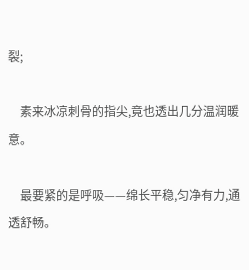裂;

    素来冰凉刺骨的指尖,竟也透出几分温润暖意。

    最要紧的是呼吸——绵长平稳,匀净有力,通透舒畅。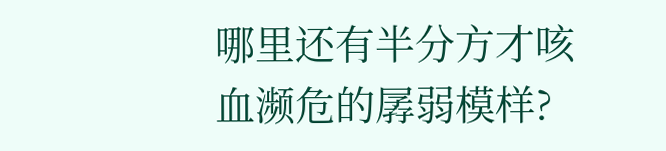哪里还有半分方才咳血濒危的孱弱模样?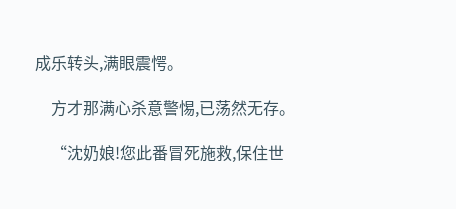成乐转头,满眼震愕。

    方才那满心杀意警惕,已荡然无存。

    “沈奶娘!您此番冒死施救,保住世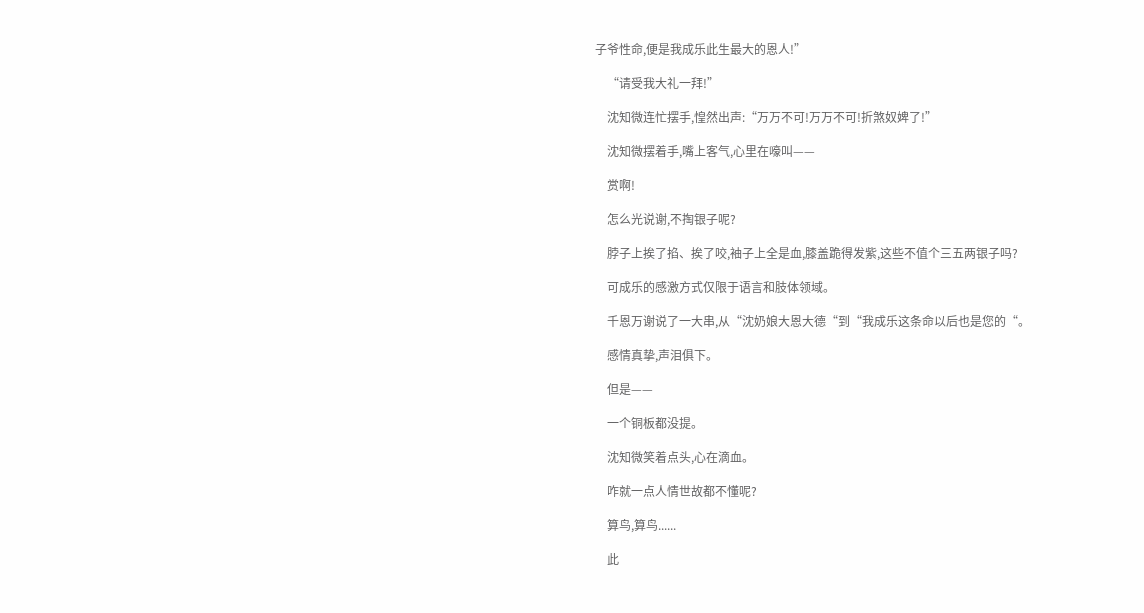子爷性命,便是我成乐此生最大的恩人!”

    “请受我大礼一拜!”

    沈知微连忙摆手,惶然出声:“万万不可!万万不可!折煞奴婢了!”

    沈知微摆着手,嘴上客气,心里在嚎叫——

    赏啊!

    怎么光说谢,不掏银子呢?

    脖子上挨了掐、挨了咬,袖子上全是血,膝盖跪得发紫,这些不值个三五两银子吗?

    可成乐的感激方式仅限于语言和肢体领域。

    千恩万谢说了一大串,从“沈奶娘大恩大德“到“我成乐这条命以后也是您的“。

    感情真挚,声泪俱下。

    但是——

    一个铜板都没提。

    沈知微笑着点头,心在滴血。

    咋就一点人情世故都不懂呢?

    算鸟,算鸟......

    此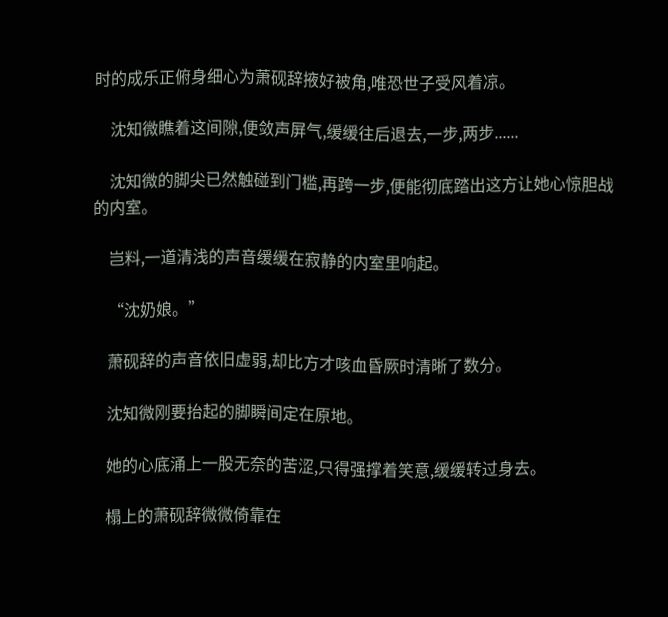时的成乐正俯身细心为萧砚辞掖好被角,唯恐世子受风着凉。

    沈知微瞧着这间隙,便敛声屏气,缓缓往后退去,一步,两步......

    沈知微的脚尖已然触碰到门槛,再跨一步,便能彻底踏出这方让她心惊胆战的内室。

    岂料,一道清浅的声音缓缓在寂静的内室里响起。

    “沈奶娘。”

    萧砚辞的声音依旧虚弱,却比方才咳血昏厥时清晰了数分。

    沈知微刚要抬起的脚瞬间定在原地。

    她的心底涌上一股无奈的苦涩,只得强撑着笑意,缓缓转过身去。

    榻上的萧砚辞微微倚靠在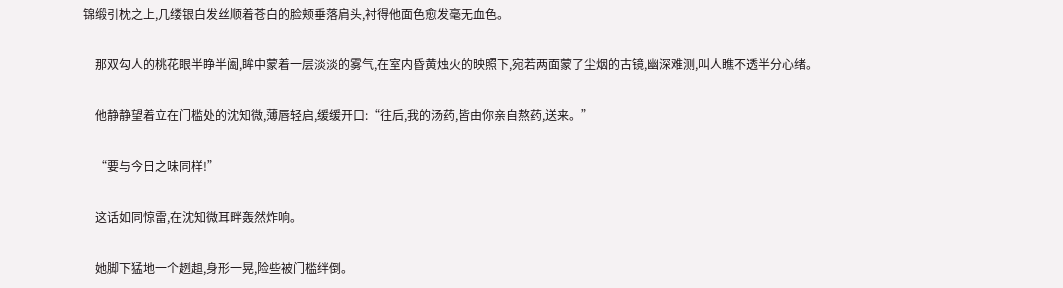锦缎引枕之上,几缕银白发丝顺着苍白的脸颊垂落肩头,衬得他面色愈发毫无血色。

    那双勾人的桃花眼半睁半阖,眸中蒙着一层淡淡的雾气,在室内昏黄烛火的映照下,宛若两面蒙了尘烟的古镜,幽深难测,叫人瞧不透半分心绪。

    他静静望着立在门槛处的沈知微,薄唇轻启,缓缓开口:“往后,我的汤药,皆由你亲自熬药,送来。”

    “要与今日之味同样!”

    这话如同惊雷,在沈知微耳畔轰然炸响。

    她脚下猛地一个趔趄,身形一晃,险些被门槛绊倒。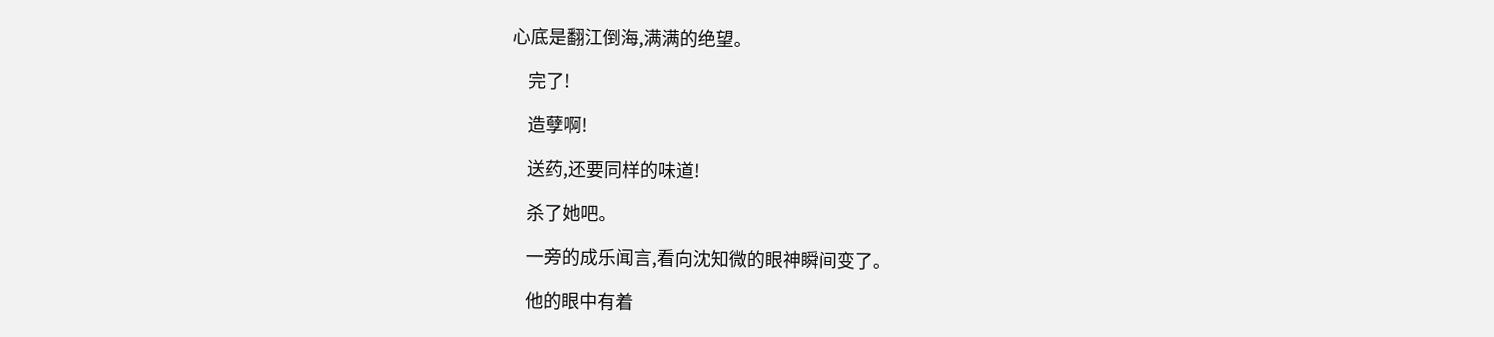心底是翻江倒海,满满的绝望。

    完了!

    造孽啊!

    送药,还要同样的味道!

    杀了她吧。

    一旁的成乐闻言,看向沈知微的眼神瞬间变了。

    他的眼中有着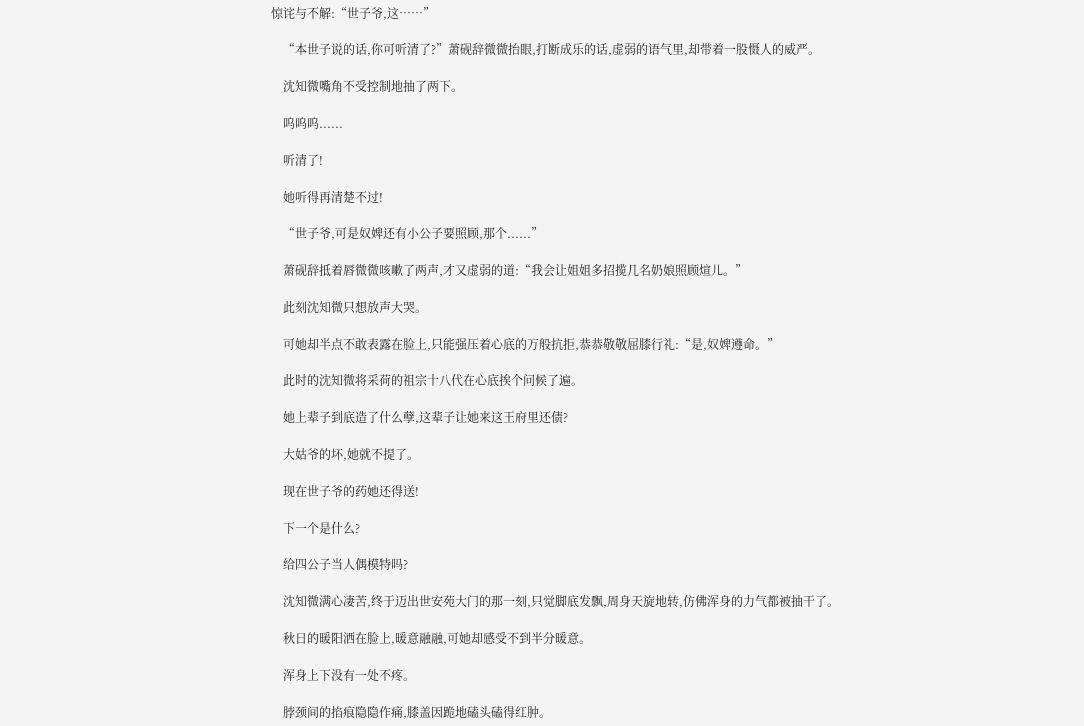惊诧与不解:“世子爷,这……”

    “本世子说的话,你可听清了?”萧砚辞微微抬眼,打断成乐的话,虚弱的语气里,却带着一股慑人的威严。

    沈知微嘴角不受控制地抽了两下。

    呜呜呜......

    听清了!

    她听得再清楚不过!

    “世子爷,可是奴婢还有小公子要照顾,那个......”

    萧砚辞抵着唇微微咳嗽了两声,才又虚弱的道:“我会让姐姐多招揽几名奶娘照顾煊儿。”

    此刻沈知微只想放声大哭。

    可她却半点不敢表露在脸上,只能强压着心底的万般抗拒,恭恭敬敬屈膝行礼:“是,奴婢遵命。”

    此时的沈知微将采荷的祖宗十八代在心底挨个问候了遍。

    她上辈子到底造了什么孽,这辈子让她来这王府里还债?

    大姑爷的坏,她就不提了。

    现在世子爷的药她还得送!

    下一个是什么?

    给四公子当人偶模特吗?

    沈知微满心凄苦,终于迈出世安苑大门的那一刻,只觉脚底发飘,周身天旋地转,仿佛浑身的力气都被抽干了。

    秋日的暖阳洒在脸上,暖意融融,可她却感受不到半分暖意。

    浑身上下没有一处不疼。

    脖颈间的掐痕隐隐作痛,膝盖因跪地磕头磕得红肿。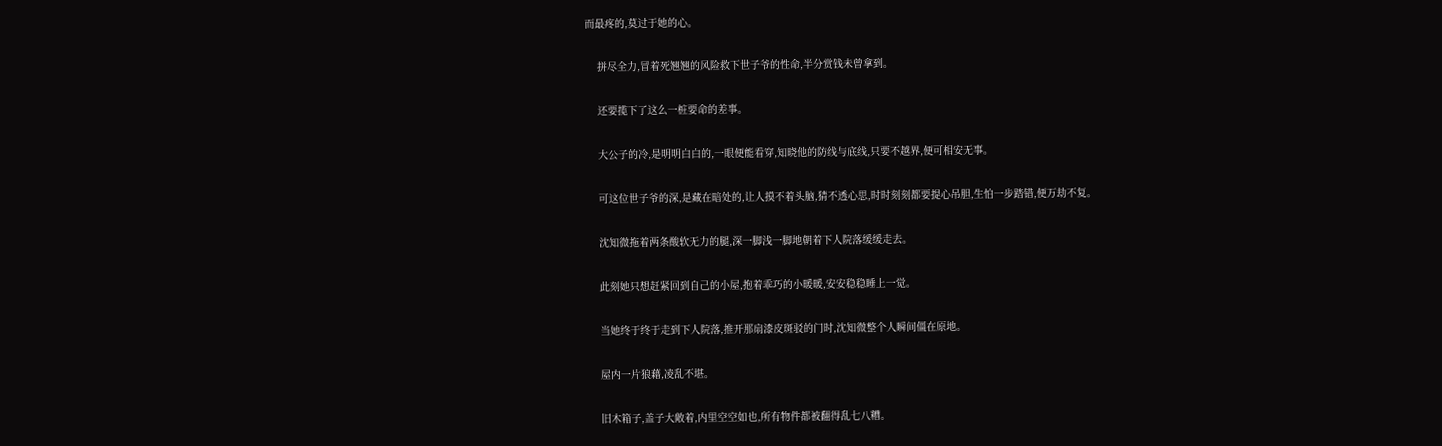而最疼的,莫过于她的心。

    拼尽全力,冒着死翘翘的风险救下世子爷的性命,半分赏钱未曾拿到。

    还要揽下了这么一桩要命的差事。

    大公子的冷,是明明白白的,一眼便能看穿,知晓他的防线与底线,只要不越界,便可相安无事。

    可这位世子爷的深,是藏在暗处的,让人摸不着头脑,猜不透心思,时时刻刻都要提心吊胆,生怕一步踏错,便万劫不复。

    沈知微拖着两条酸软无力的腿,深一脚浅一脚地朝着下人院落缓缓走去。

    此刻她只想赶紧回到自己的小屋,抱着乖巧的小暖暖,安安稳稳睡上一觉。

    当她终于终于走到下人院落,推开那扇漆皮斑驳的门时,沈知微整个人瞬间僵在原地。

    屋内一片狼藉,凌乱不堪。

    旧木箱子,盖子大敞着,内里空空如也,所有物件都被翻得乱七八糟。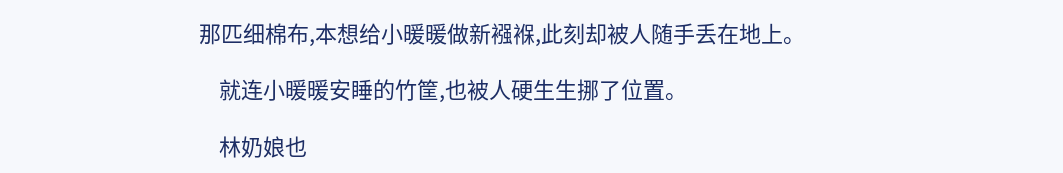那匹细棉布,本想给小暖暖做新襁褓,此刻却被人随手丢在地上。

    就连小暖暖安睡的竹筐,也被人硬生生挪了位置。

    林奶娘也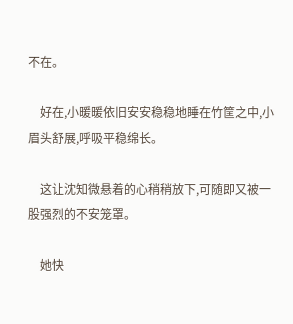不在。

    好在,小暖暖依旧安安稳稳地睡在竹筐之中,小眉头舒展,呼吸平稳绵长。

    这让沈知微悬着的心稍稍放下,可随即又被一股强烈的不安笼罩。

    她快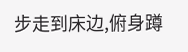步走到床边,俯身蹲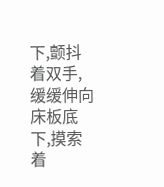下,颤抖着双手,缓缓伸向床板底下,摸索着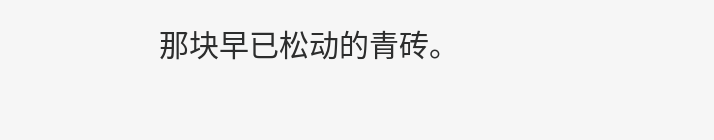那块早已松动的青砖。